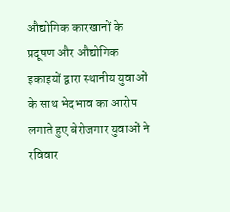औद्योगिक कारखानों के प्रदूषण और औद्योगिक इकाइयों द्वारा स्थानीय युवाओं के साथ भेदभाव का आरोप लगाते हुए बेरोजगार युवाओं ने रविवार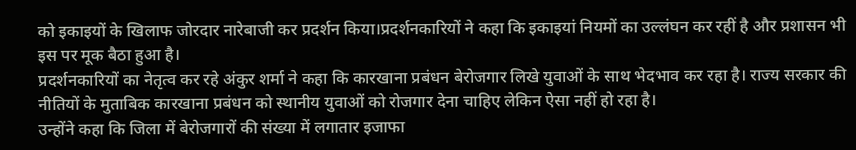को इकाइयों के खिलाफ जोरदार नारेबाजी कर प्रदर्शन किया।प्रदर्शनकारियों ने कहा कि इकाइयां नियमों का उल्लंघन कर रहीं है और प्रशासन भी इस पर मूक बैठा हुआ है।
प्रदर्शनकारियों का नेतृत्व कर रहे अंकुर शर्मा ने कहा कि कारखाना प्रबंधन बेरोजगार लिखे युवाओं के साथ भेदभाव कर रहा है। राज्य सरकार की नीतियों के मुताबिक कारखाना प्रबंधन को स्थानीय युवाओं को रोजगार देना चाहिए लेकिन ऐसा नहीं हो रहा है।
उन्होंने कहा कि जिला में बेरोजगारों की संख्या में लगातार इजाफा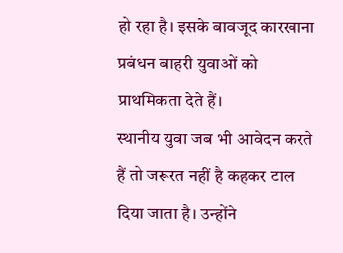हो रहा है। इसके बावजूद कारखाना प्रबंधन बाहरी युवाओं को प्राथमिकता देते हैं।
स्थानीय युवा जब भी आवेदन करते हैं तो जरूरत नहीं है कहकर टाल दिया जाता है। उन्होंने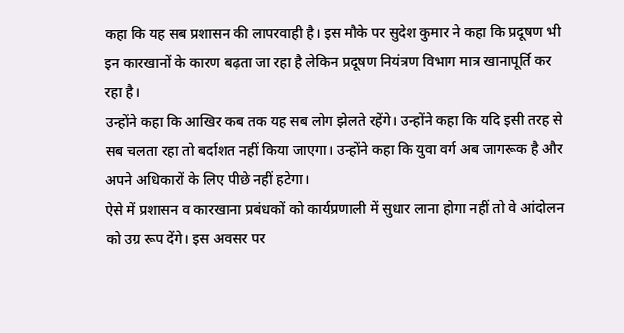कहा कि यह सब प्रशासन की लापरवाही है। इस मौके पर सुदेश कुमार ने कहा कि प्रदूषण भी इन कारखानों के कारण बढ़ता जा रहा है लेकिन प्रदूषण नियंत्रण विभाग मात्र खानापूर्ति कर रहा है।
उन्होंने कहा कि आखिर कब तक यह सब लोग झेलते रहेंगे। उन्होंने कहा कि यदि इसी तरह से सब चलता रहा तो बर्दाशत नहीं किया जाएगा। उन्होंने कहा कि युवा वर्ग अब जागरूक है और अपने अधिकारों के लिए पीछे नहीं हटेगा।
ऐसे में प्रशासन व कारखाना प्रबंधकों को कार्यप्रणाली में सुधार लाना होगा नहीं तो वे आंदोलन को उग्र रूप देंगे। इस अवसर पर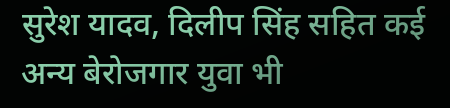सुरेश यादव, दिलीप सिंह सहित कई अन्य बेरोजगार युवा भी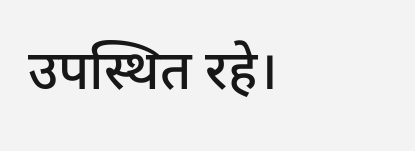उपस्थित रहे।